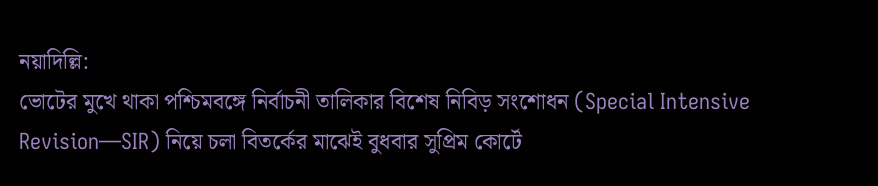নয়াদিল্লি:
ভোটের মুখে থাকা পশ্চিমবঙ্গে নির্বাচনী তালিকার বিশেষ নিবিড় সংশোধন (Special Intensive Revision—SIR) নিয়ে চলা বিতর্কের মাঝেই বুধবার সুপ্রিম কোর্টে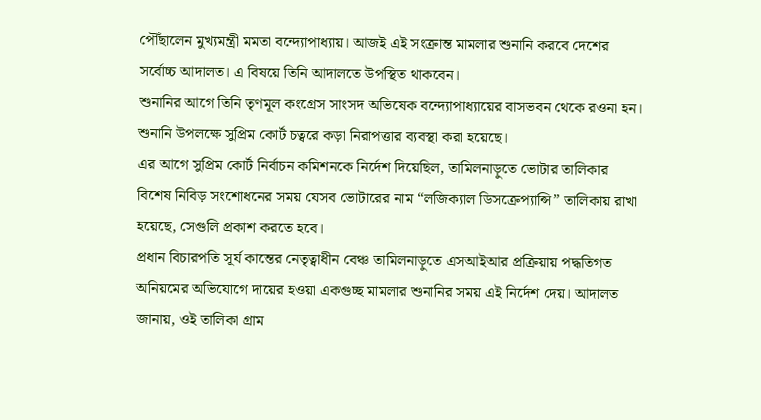পৌঁছালেন মুখ্যমন্ত্রী মমতা বন্দ্যোপাধ্যায়। আজই এই সংক্রান্ত মামলার শুনানি করবে দেশের সর্বোচ্চ আদালত। এ বিষয়ে তিনি আদালতে উপস্থিত থাকবেন।
শুনানির আগে তিনি তৃণমূল কংগ্রেস সাংসদ অভিষেক বন্দ্যোপাধ্যায়ের বাসভবন থেকে রওনা হন। শুনানি উপলক্ষে সুপ্রিম কোর্ট চত্বরে কড়া নিরাপত্তার ব্যবস্থা করা হয়েছে।
এর আগে সুপ্রিম কোর্ট নির্বাচন কমিশনকে নির্দেশ দিয়েছিল, তামিলনাড়ুতে ভোটার তালিকার বিশেষ নিবিড় সংশোধনের সময় যেসব ভোটারের নাম “লজিক্যাল ডিসক্রেপ্যান্সি” তালিকায় রাখা হয়েছে, সেগুলি প্রকাশ করতে হবে।
প্রধান বিচারপতি সূর্য কান্তের নেতৃত্বাধীন বেঞ্চ তামিলনাড়ুতে এসআইআর প্রক্রিয়ায় পদ্ধতিগত অনিয়মের অভিযোগে দায়ের হওয়া একগুচ্ছ মামলার শুনানির সময় এই নির্দেশ দেয়। আদালত জানায়, ওই তালিকা গ্রাম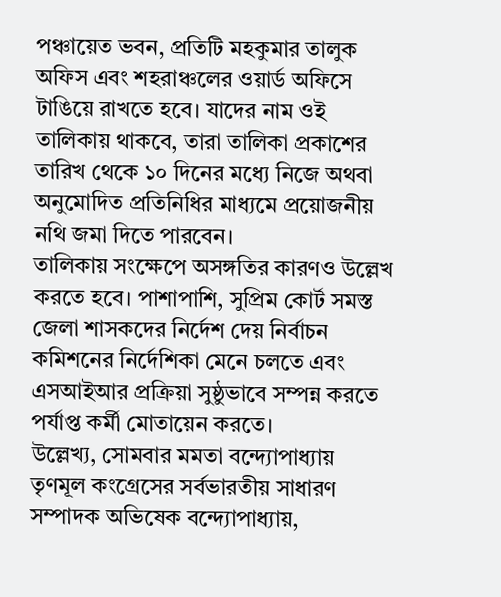পঞ্চায়েত ভবন, প্রতিটি মহকুমার তালুক অফিস এবং শহরাঞ্চলের ওয়ার্ড অফিসে টাঙিয়ে রাখতে হবে। যাদের নাম ওই তালিকায় থাকবে, তারা তালিকা প্রকাশের তারিখ থেকে ১০ দিনের মধ্যে নিজে অথবা অনুমোদিত প্রতিনিধির মাধ্যমে প্রয়োজনীয় নথি জমা দিতে পারবেন।
তালিকায় সংক্ষেপে অসঙ্গতির কারণও উল্লেখ করতে হবে। পাশাপাশি, সুপ্রিম কোর্ট সমস্ত জেলা শাসকদের নির্দেশ দেয় নির্বাচন কমিশনের নির্দেশিকা মেনে চলতে এবং এসআইআর প্রক্রিয়া সুষ্ঠুভাবে সম্পন্ন করতে পর্যাপ্ত কর্মী মোতায়েন করতে।
উল্লেখ্য, সোমবার মমতা বন্দ্যোপাধ্যায় তৃণমূল কংগ্রেসের সর্বভারতীয় সাধারণ সম্পাদক অভিষেক বন্দ্যোপাধ্যায়,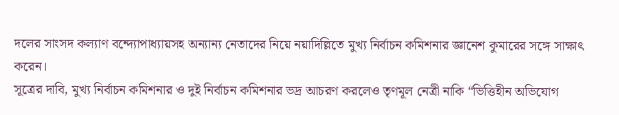দলের সাংসদ কল্যাণ বন্দ্যোপাধ্যায়সহ অন্যান্য নেতাদের নিয়ে নয়াদিল্লিতে মুখ্য নির্বাচন কমিশনার জ্ঞানেশ কুমারের সঙ্গে সাক্ষাৎ করেন।
সূত্রের দাবি, মুখ্য নির্বাচন কমিশনার ও দুই নির্বাচন কমিশনার ভদ্র আচরণ করলেও তৃণমূল নেত্রী নাকি “ভিত্তিহীন অভিযোগ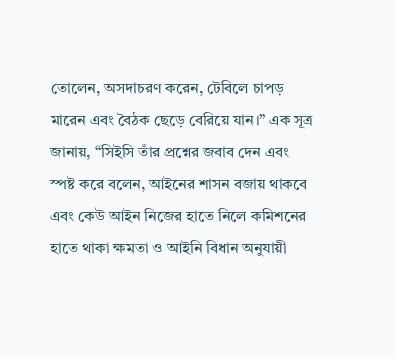তোলেন, অসদাচরণ করেন, টেবিলে চাপড় মারেন এবং বৈঠক ছেড়ে বেরিয়ে যান।” এক সূত্র জানায়, “সিইসি তাঁর প্রশ্নের জবাব দেন এবং স্পষ্ট করে বলেন, আইনের শাসন বজায় থাকবে এবং কেউ আইন নিজের হাতে নিলে কমিশনের হাতে থাকা ক্ষমতা ও আইনি বিধান অনুযায়ী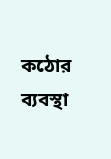কঠোর ব্যবস্থা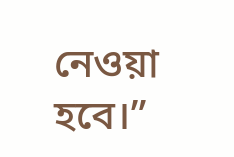নেওয়া হবে।”